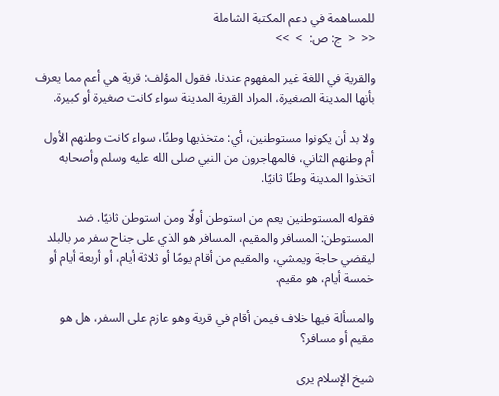للمساهمة في دعم المكتبة الشاملة
<<  <  ج: ص:  >  >>

والقرية في اللغة غير المفهوم عندنا، فقول المؤلف: قرية هي أعم مما يعرف بأنها المدينة الصغيرة، المراد القرية المدينة سواء كانت صغيرة أو كبيرة.

ولا بد أن يكونوا مستوطنين، أي: متخذيها وطنًا، سواء كانت وطنهم الأول أم وطنهم الثاني، فالمهاجرون من النبي صلى الله عليه وسلم وأصحابه اتخذوا المدينة وطنًا ثانيًا.

فقوله المستوطنين يعم من استوطن أولًا ومن استوطن ثانيًا. ضد المستوطن: المسافر والمقيم، المسافر هو الذي على جناح سفر مر بالبلد ليقضي حاجة ويمشي، والمقيم من أقام يومًا أو ثلاثة أيام، أو أربعة أيام أو خمسة أيام، هو مقيم.

والمسألة فيها خلاف فيمن أقام في قرية وهو عازم على السفر، هل هو مقيم أو مسافر؟

شيخ الإسلام يرى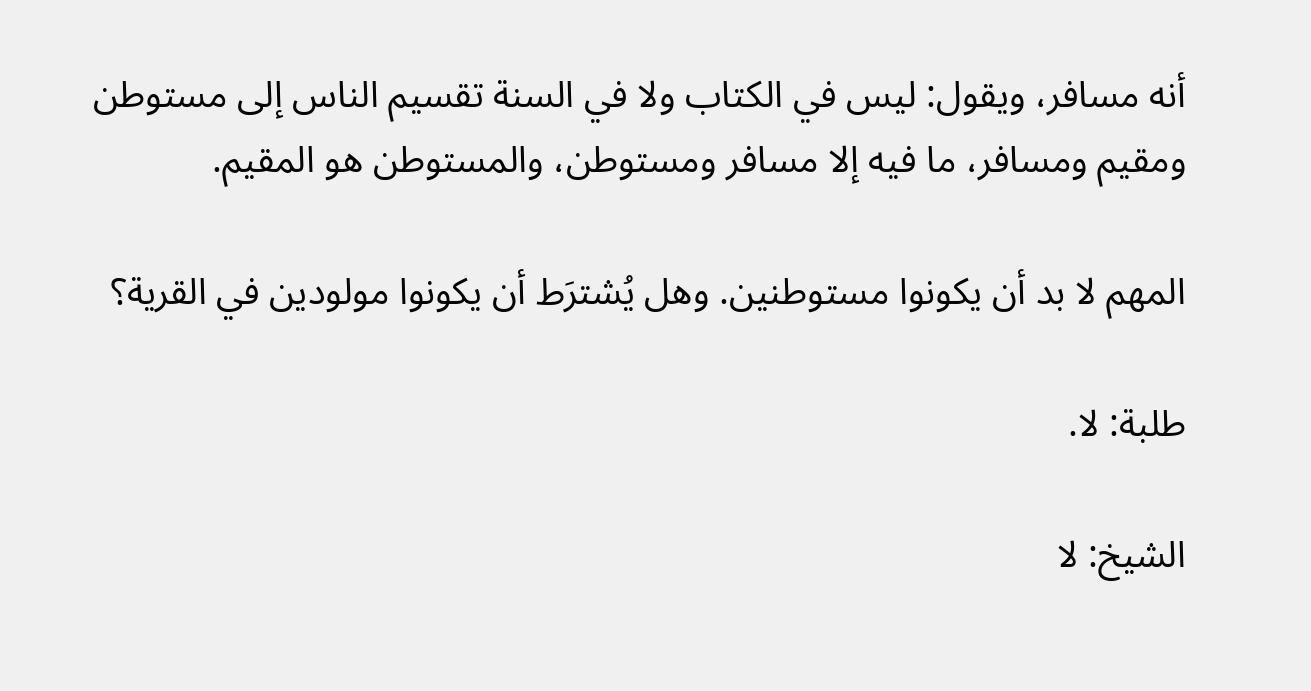أنه مسافر، ويقول: ليس في الكتاب ولا في السنة تقسيم الناس إلى مستوطن ومقيم ومسافر، ما فيه إلا مسافر ومستوطن، والمستوطن هو المقيم.

المهم لا بد أن يكونوا مستوطنين. وهل يُشترَط أن يكونوا مولودين في القرية؟

طلبة: لا.

الشيخ: لا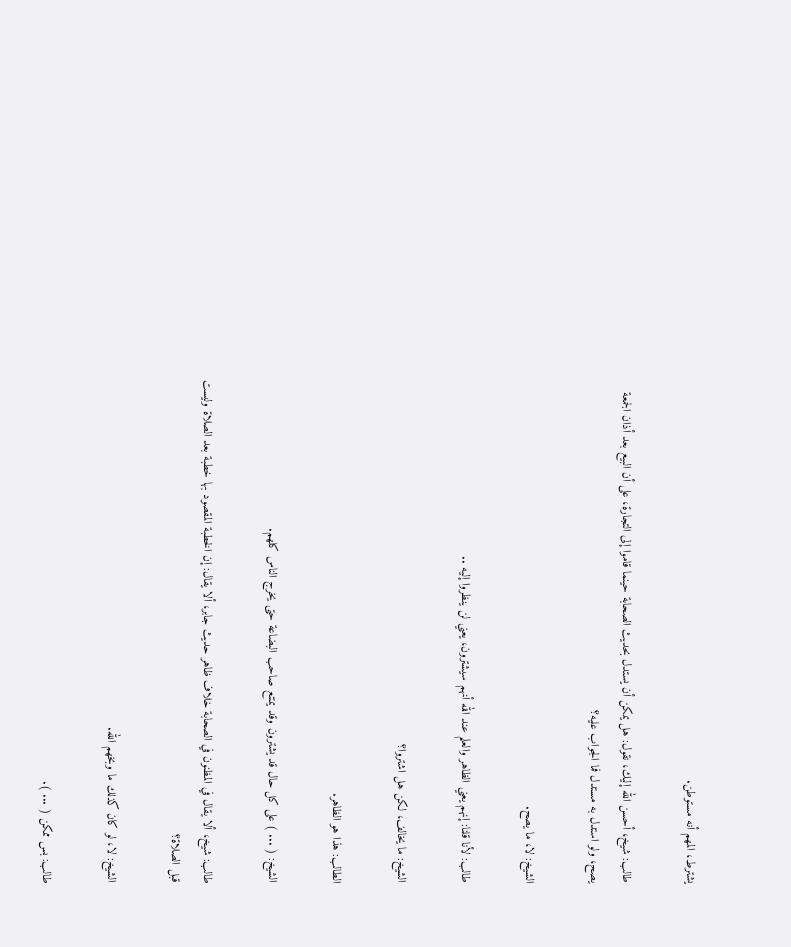يشترط، المهم أنه مستوطن.

طالب: شيخ، أحسن الله إليك، نقول: هل يمكن أن يستدل بحديث الصحابة حينما قاموا إلى التجارة، على أن البيع بعد أذان الجمعة يصح، ولو استدل به مستدل فما الجواب عليه؟

الشيخ: لا، ما يصح.

طالب: لأنا قلنا: إنهم يعني الظاهر والعلم عند الله أنهم سيشترون، يعني لن ينظروا إليه ..

الشيخ: ما يخالف، لكن هل اشتروا؟

الطالب: هذا هو الظاهر.

الشيخ: ( ... ) على كل حال قد يشترون وقد يمتنع صاحب البضاعة حتى يخرج الناس كلهم.

طالب: شيخ، ألا يقال في المظنون في الصحابة خلاف ظاهر حديث جابر، ألا يقال: إن الخطبة المقصود بها خطبة بعد الصلاة وليست قبل الصلاة؟

الشيخ: لا، لو كان كذلك ما وبخهم الله.

طالب: بس ممكن ( ... ).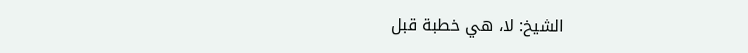الشيخ: لا، هي خطبة قبل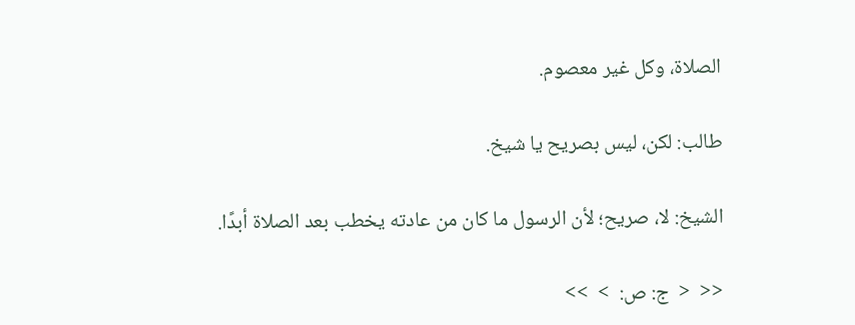الصلاة، وكل غير معصوم.

طالب: لكن، ليس بصريح يا شيخ.

الشيخ: لا، صريح؛ لأن الرسول ما كان من عادته يخطب بعد الصلاة أبدًا.

<<  <  ج: ص:  >  >>